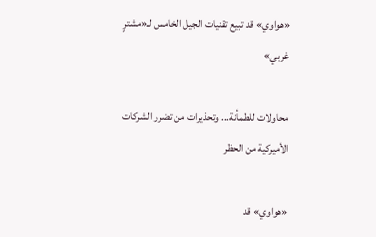«هواوي» قد تبيع تقنيات الجيل الخامس لـ«مشترٍ غربي»

محاولات للطمأنة... وتحذيرات من تضرر الشركات الأميركية من الحظر

«هواوي» قد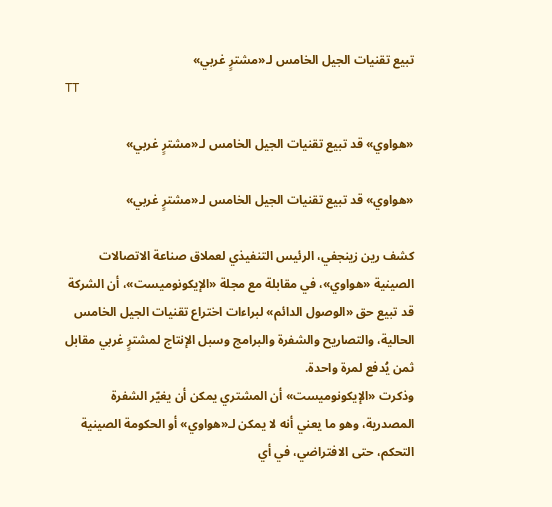تبيع تقنيات الجيل الخامس لـ«مشترٍ غربي»
TT

«هواوي» قد تبيع تقنيات الجيل الخامس لـ«مشترٍ غربي»

«هواوي» قد تبيع تقنيات الجيل الخامس لـ«مشترٍ غربي»

كشف رين زينجفي، الرئيس التنفيذي لعملاق صناعة الاتصالات الصينية «هواوي»، في مقابلة مع مجلة «الإيكونوميست»، أن الشركة قد تبيع حق «الوصول الدائم» لبراءات اختراع تقنيات الجيل الخامس الحالية، والتصاريح والشفرة والبرامج وسبل الإنتاج لمشترٍ غربي مقابل ثمن يُدفع لمرة واحدة.
وذكرت «الإيكونوميست» أن المشتري يمكن أن يغيّر الشفرة المصدرية، وهو ما يعني أنه لا يمكن لـ«هواوي» أو الحكومة الصينية التحكم، حتى الافتراضي، في أي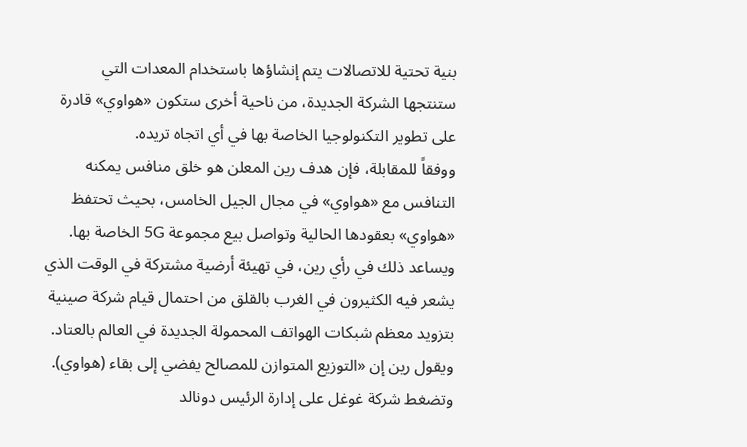بنية تحتية للاتصالات يتم إنشاؤها باستخدام المعدات التي ستنتجها الشركة الجديدة، من ناحية أخرى ستكون «هواوي» قادرة على تطوير التكنولوجيا الخاصة بها في أي اتجاه تريده.
ووفقاً للمقابلة، فإن هدف رين المعلن هو خلق منافس يمكنه التنافس مع «هواوي» في مجال الجيل الخامس، بحيث تحتفظ «هواوي» بعقودها الحالية وتواصل بيع مجموعة 5G الخاصة بها. ويساعد ذلك في رأي رين، في تهيئة أرضية مشتركة في الوقت الذي يشعر فيه الكثيرون في الغرب بالقلق من احتمال قيام شركة صينية بتزويد معظم شبكات الهواتف المحمولة الجديدة في العالم بالعتاد.
ويقول رين إن «التوزيع المتوازن للمصالح يفضي إلى بقاء (هواوي). وتضغط شركة غوغل على إدارة الرئيس دونالد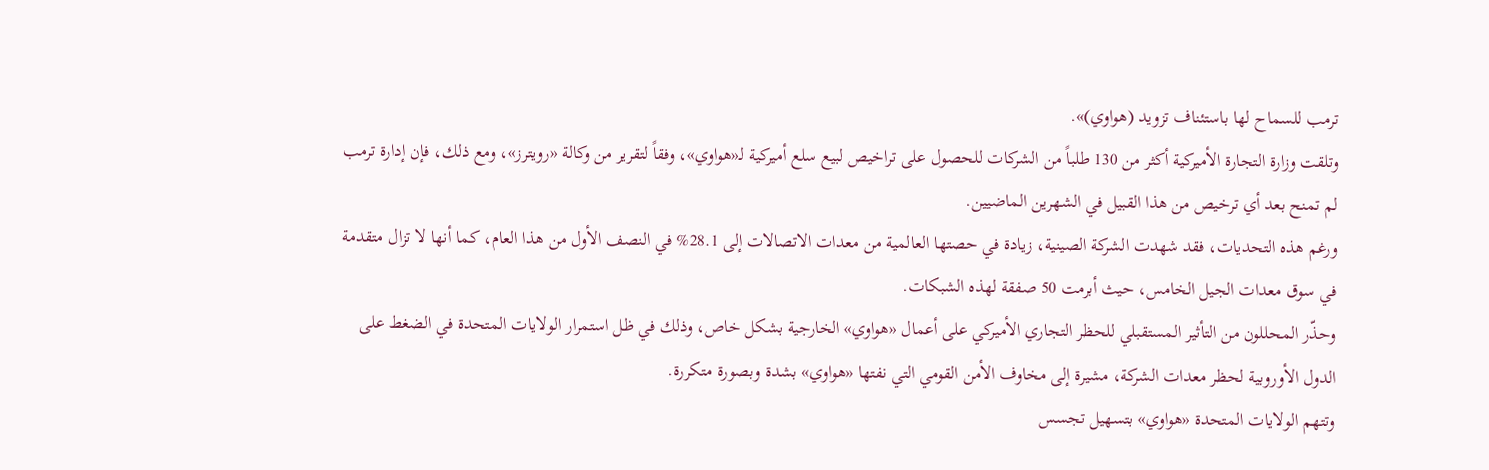ترمب للسماح لها باستئناف تزويد (هواوي)».
وتلقت وزارة التجارة الأميركية أكثر من 130 طلباً من الشركات للحصول على تراخيص لبيع سلع أميركية لـ«هواوي»، وفقاً لتقرير من وكالة «رويترز»، ومع ذلك، فإن إدارة ترمب لم تمنح بعد أي ترخيص من هذا القبيل في الشهرين الماضيين.
ورغم هذه التحديات، فقد شهدت الشركة الصينية، زيادة في حصتها العالمية من معدات الاتصالات إلى 28.1% في النصف الأول من هذا العام، كما أنها لا تزال متقدمة في سوق معدات الجيل الخامس، حيث أبرمت 50 صفقة لهذه الشبكات.
وحذّر المحللون من التأثير المستقبلي للحظر التجاري الأميركي على أعمال «هواوي» الخارجية بشكل خاص، وذلك في ظل استمرار الولايات المتحدة في الضغط على الدول الأوروبية لحظر معدات الشركة، مشيرة إلى مخاوف الأمن القومي التي نفتها «هواوي» بشدة وبصورة متكررة.
وتتهم الولايات المتحدة «هواوي» بتسهيل تجسس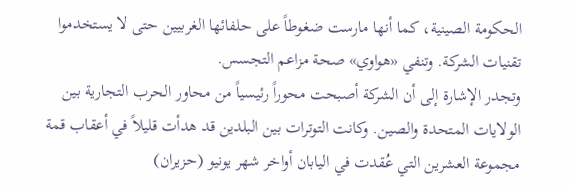الحكومة الصينية، كما أنها مارست ضغوطاً على حلفائها الغربيين حتى لا يستخدموا تقنيات الشركة. وتنفي «هواوي» صحة مزاعم التجسس.
وتجدر الإشارة إلى أن الشركة أصبحت محوراً رئيسياً من محاور الحرب التجارية بين الولايات المتحدة والصين. وكانت التوترات بين البلدين قد هدأت قليلاً في أعقاب قمة مجموعة العشرين التي عُقدت في اليابان أواخر شهر يونيو (حزيران)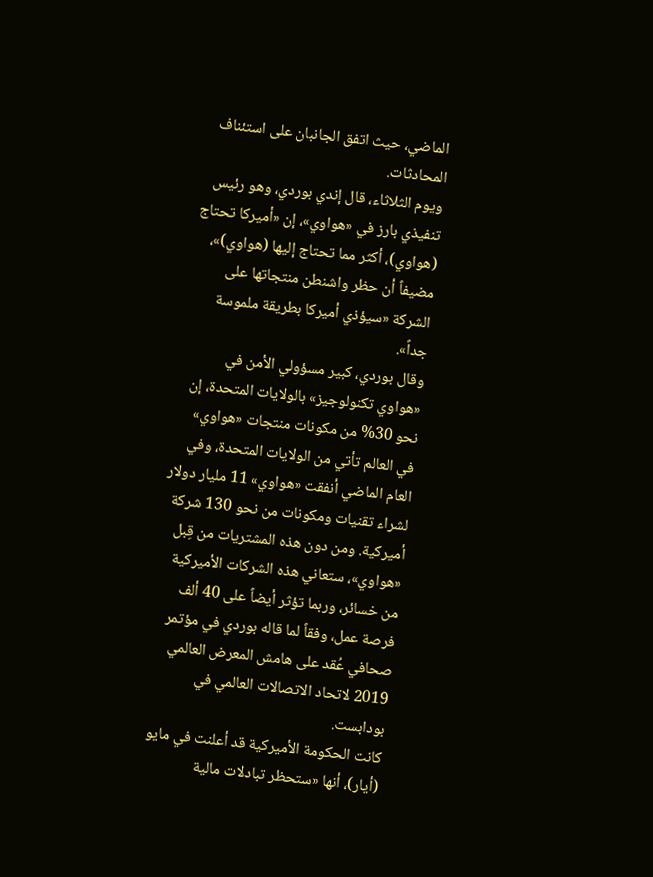الماضي، حيث اتفق الجانبان على استئناف المحادثات.
ويوم الثلاثاء، قال إندي بوردي، وهو رئيس تنفيذي بارز في «هواوي»، إن «أميركا تحتاج (هواوي)، أكثر مما تحتاج إليها (هواوي)»، مضيفاً أن حظر واشنطن منتجاتها على الشركة «سيؤذي أميركا بطريقة ملموسة جداً».
وقال بوردي، كبير مسؤولي الأمن في «هواوي تكنولوجيز» بالولايات المتحدة، إن نحو 30% من مكونات منتجات «هواوي» في العالم تأتي من الولايات المتحدة، وفي العام الماضي أنفقت «هواوي» 11 مليار دولار لشراء تقنيات ومكونات من نحو 130 شركة أميركية. ومن دون هذه المشتريات من قِبل «هواوي»، ستعاني هذه الشركات الأميركية من خسائر، وربما تؤثر أيضاً على 40 ألف فرصة عمل، وفقاً لما قاله بوردي في مؤتمر صحافي عُقد على هامش المعرض العالمي 2019 لاتحاد الاتصالات العالمي في بودابست.
كانت الحكومة الأميركية قد أعلنت في مايو (أيار)، أنها «ستحظر تبادلات مالية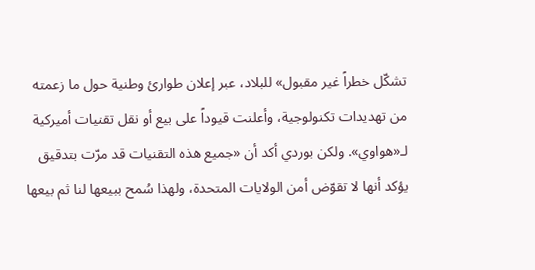تشكّل خطراً غير مقبول» للبلاد، عبر إعلان طوارئ وطنية حول ما زعمته من تهديدات تكنولوجية، وأعلنت قيوداً على بيع أو نقل تقنيات أميركية لـ«هواوي». ولكن بوردي أكد أن «جميع هذه التقنيات قد مرّت بتدقيق يؤكد أنها لا تقوّض أمن الولايات المتحدة، ولهذا سُمح ببيعها لنا ثم بيعها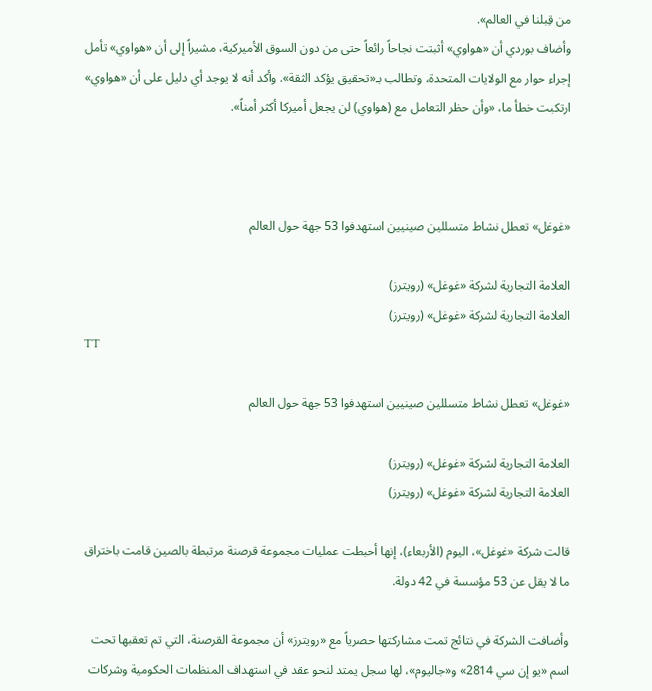من قِبلنا في العالم».
وأضاف بوردي أن «هواوي» أثبتت نجاحاً رائعاً حتى من دون السوق الأميركية، مشيراً إلى أن «هواوي» تأمل إجراء حوار مع الولايات المتحدة، وتطالب بـ«تحقيق يؤكد الثقة». وأكد أنه لا يوجد أي دليل على أن «هواوي» ارتكبت خطأ ما، «وأن حظر التعامل مع (هواوي) لن يجعل أميركا أكثر أمناً».



«غوغل» تعطل نشاط متسللين صينيين استهدفوا 53 جهة حول العالم

العلامة التجارية لشركة «غوغل» (رويترز)
العلامة التجارية لشركة «غوغل» (رويترز)
TT

«غوغل» تعطل نشاط متسللين صينيين استهدفوا 53 جهة حول العالم

العلامة التجارية لشركة «غوغل» (رويترز)
العلامة التجارية لشركة «غوغل» (رويترز)

قالت شركة «غوغل»، ‌اليوم (الأربعاء)، إنها أحبطت عمليات مجموعة قرصنة مرتبطة بالصين قامت باختراق ما لا يقل عن 53 مؤسسة في 42 دولة.

وأضافت الشركة في نتائج تمت مشاركتها حصرياً مع «رويترز» أن مجموعة القرصنة، التي تم تعقبها تحت اسم «يو إن سي 2814» و«جاليوم»، لها سجل يمتد لنحو عقد في استهداف المنظمات الحكومية وشركات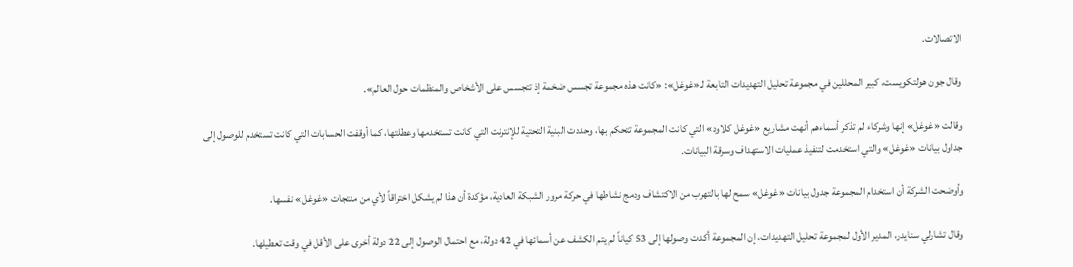الاتصالات.

وقال جون هولتكويست، كبير المحللين في مجموعة تحليل التهديدات التابعة لـ«غوغل»: «كانت هذه مجموعة تجسس ضخمة إذ تتجسس على ‌الأشخاص والمنظمات حول ‌العالم».

وقالت «غوغل» إنها وشركاء لم ‌تذكر أسماءهم أنهت مشاريع «غوغل كلاود» التي كانت المجموعة تتحكم بها، وحددت البنية التحتية للإنترنت التي كانت تستخدمها وعطلتها، كما أوقفت الحسابات التي كانت تستخدم للوصول إلى جداول بيانات «غوغل» والتي استخدمت لتنفيذ عمليات الاستهداف وسرقة البيانات.

وأوضحت الشركة أن استخدام المجموعة جدول بيانات «غوغل» سمح لها بالتهرب من الاكتشاف ودمج نشاطها في ‌حركة مرور الشبكة العادية، مؤكدة ‌أن هذا لم يشكل اختراقاً لأي من منتجات ‌«غوغل» نفسها.

وقال تشارلي سنايدر، المدير الأول لمجموعة ‌تحليل التهديدات، إن المجموعة أكدت وصولها إلى 53 كياناً لم يتم الكشف عن أسمائها في 42 دولة، مع احتمال الوصول إلى 22 دولة أخرى على الأقل في ‌وقت تعطيلها.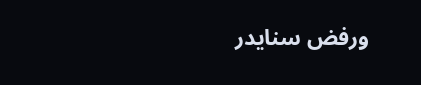ورفض سنايدر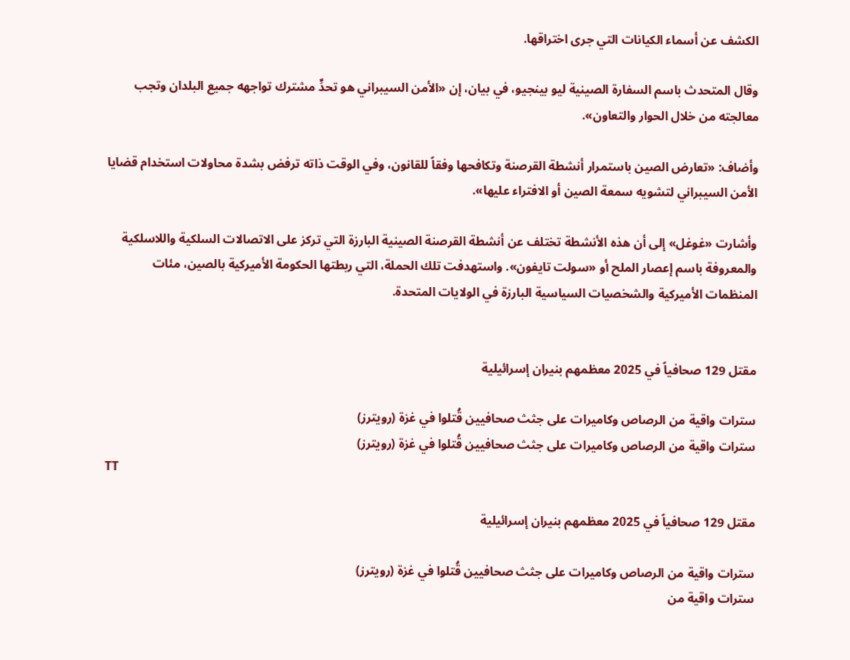الكشف عن أسماء الكيانات التي جرى اختراقها.

وقال المتحدث باسم السفارة الصينية ليو بينجيو، في بيان، إن «الأمن السيبراني هو تحدٍّ مشترك تواجهه جميع البلدان وتجب معالجته من خلال الحوار والتعاون».

وأضاف: «تعارض الصين باستمرار أنشطة القرصنة وتكافحها وفقاً للقانون، وفي الوقت ذاته ترفض بشدة محاولات استخدام قضايا الأمن السيبراني لتشويه سمعة الصين أو الافتراء عليها».

وأشارت «غوغل» إلى أن هذه الأنشطة تختلف عن أنشطة القرصنة الصينية البارزة التي تركز على الاتصالات السلكية واللاسلكية والمعروفة باسم إعصار الملح أو «سولت تايفون». واستهدفت تلك الحملة، التي ربطتها الحكومة الأميركية بالصين، مئات المنظمات الأميركية والشخصيات السياسية البارزة في الولايات المتحدة.


مقتل 129 صحافياً في 2025 معظمهم بنيران إسرائيلية

سترات واقية من الرصاص وكاميرات على جثث صحافيين قُتلوا في غزة (رويترز)
سترات واقية من الرصاص وكاميرات على جثث صحافيين قُتلوا في غزة (رويترز)
TT

مقتل 129 صحافياً في 2025 معظمهم بنيران إسرائيلية

سترات واقية من الرصاص وكاميرات على جثث صحافيين قُتلوا في غزة (رويترز)
سترات واقية من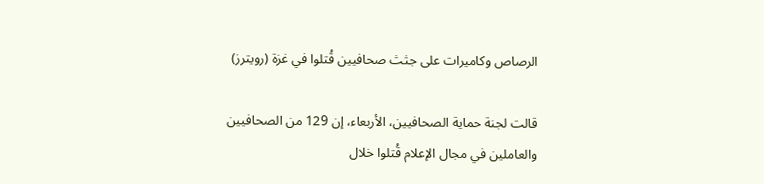الرصاص وكاميرات على جثث صحافيين قُتلوا في غزة (رويترز)

قالت لجنة حماية الصحافيين، الأربعاء، إن 129 من الصحافيين والعاملين في مجال الإعلام قُتلوا خلال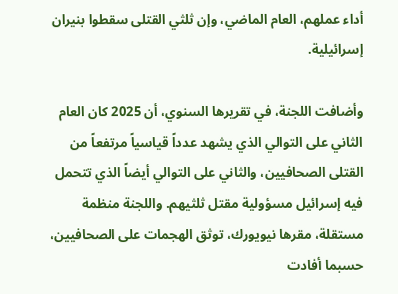أداء عملهم، العام الماضي، وإن ثلثي القتلى سقطوا بنيران إسرائيلية.

وأضافت اللجنة، في تقريرها السنوي، أن 2025 كان العام الثاني على التوالي الذي يشهد عدداً قياسياً مرتفعاً من القتلى الصحافيين، والثاني على التوالي أيضاً الذي تتحمل فيه إسرائيل مسؤولية مقتل ثلثيهم. واللجنة منظمة مستقلة، مقرها نيويورك، توثق الهجمات على الصحافيين، حسبما أفادت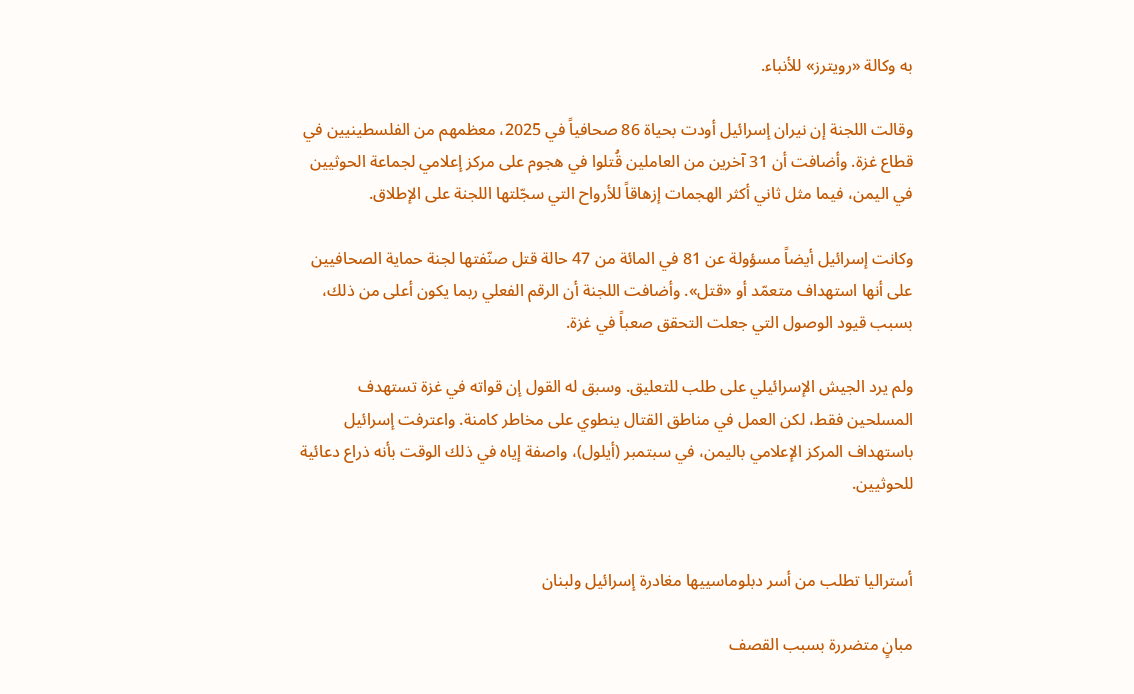به وكالة «رويترز» للأنباء.

وقالت اللجنة إن نيران إسرائيل أودت بحياة 86 صحافياً في 2025، معظمهم من الفلسطينيين في قطاع غزة. وأضافت أن 31 آخرين من العاملين قُتلوا في هجوم على مركز إعلامي لجماعة الحوثيين في اليمن، فيما مثل ثاني أكثر الهجمات إزهاقاً للأرواح التي سجّلتها اللجنة على الإطلاق.

وكانت إسرائيل أيضاً مسؤولة عن 81 في المائة من 47 حالة قتل صنّفتها لجنة حماية الصحافيين على أنها استهداف متعمّد أو «قتل». وأضافت اللجنة أن الرقم الفعلي ربما يكون أعلى من ذلك، بسبب قيود الوصول التي جعلت التحقق صعباً في غزة.

ولم يرد الجيش الإسرائيلي على طلب للتعليق. وسبق له القول إن قواته في غزة تستهدف المسلحين فقط، لكن العمل في مناطق القتال ينطوي على مخاطر كامنة. واعترفت إسرائيل باستهداف المركز الإعلامي باليمن، في سبتمبر (أيلول)، واصفة إياه في ذلك الوقت بأنه ذراع دعائية للحوثيين.


أستراليا تطلب من أسر دبلوماسييها مغادرة إسرائيل ولبنان

مبانٍ متضررة بسبب القصف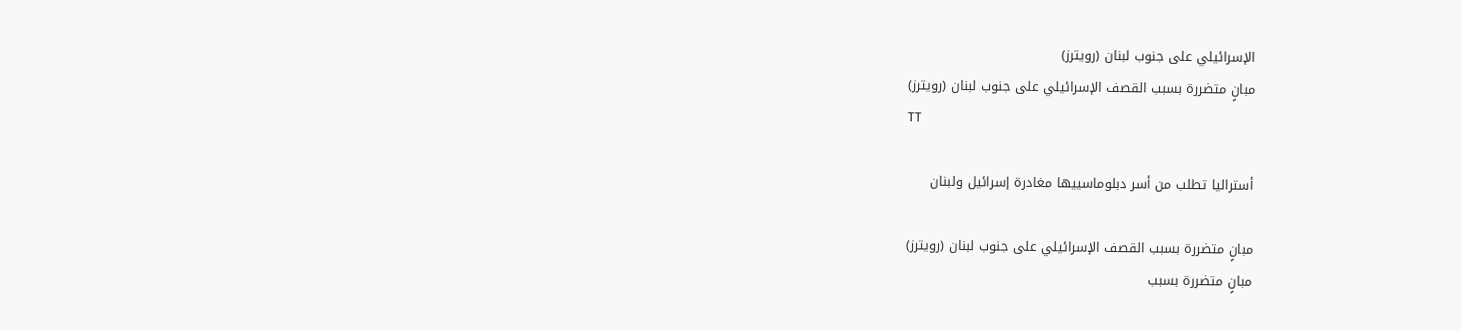الإسرائيلي على جنوب لبنان (رويترز)
مبانٍ متضررة بسبب القصف الإسرائيلي على جنوب لبنان (رويترز)
TT

أستراليا تطلب من أسر دبلوماسييها مغادرة إسرائيل ولبنان

مبانٍ متضررة بسبب القصف الإسرائيلي على جنوب لبنان (رويترز)
مبانٍ متضررة بسبب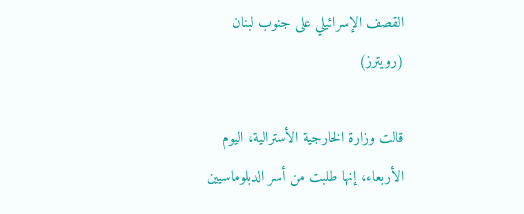القصف الإسرائيلي على جنوب لبنان (رويترز)

قالت وزارة الخارجية الأسترالية، اليوم الأربعاء، إنها طلبت من أسر الدبلوماسيين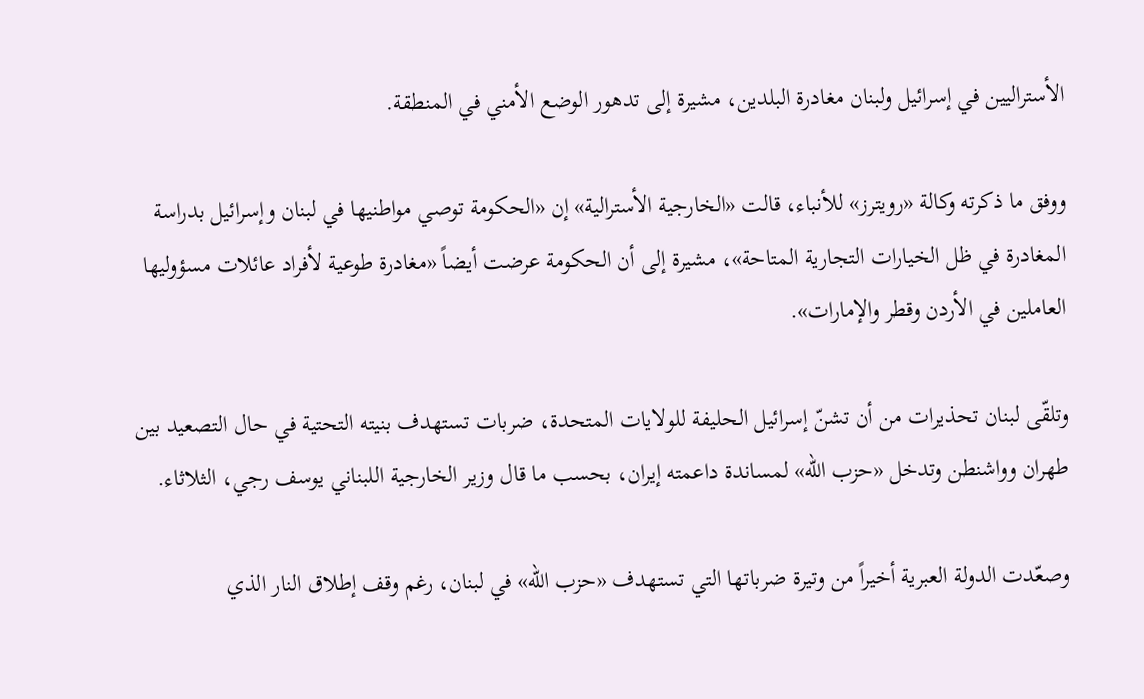الأستراليين في إسرائيل ولبنان مغادرة البلدين، مشيرة إلى تدهور الوضع الأمني في المنطقة.

ووفق ما ذكرته وكالة «رويترز» للأنباء، قالت «الخارجية الأسترالية» إن «الحكومة توصي مواطنيها في لبنان وإسرائيل بدراسة المغادرة في ظل الخيارات التجارية المتاحة»، مشيرة إلى أن الحكومة عرضت أيضاً «مغادرة طوعية لأفراد عائلات مسؤوليها العاملين في الأردن وقطر والإمارات».

وتلقّى لبنان تحذيرات من أن تشنّ إسرائيل الحليفة للولايات المتحدة، ضربات تستهدف بنيته التحتية في حال التصعيد بين طهران وواشنطن وتدخل «حزب الله» لمساندة داعمته إيران، بحسب ما قال وزير الخارجية اللبناني يوسف رجي، الثلاثاء.

وصعّدت الدولة العبرية أخيراً من وتيرة ضرباتها التي تستهدف «حزب الله» في لبنان، رغم وقف إطلاق النار الذي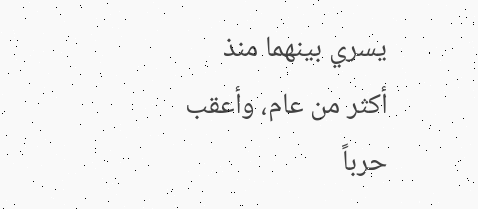يسري بينهما منذ أكثر من عام، وأعقب حرباً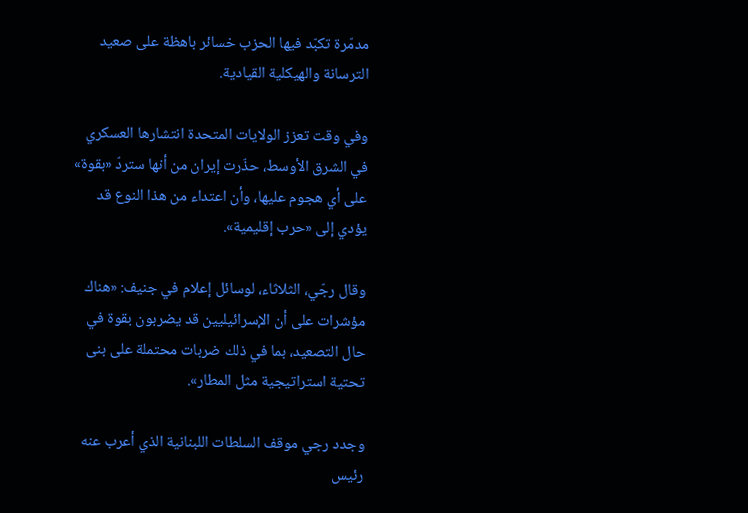مدمّرة تكبّد فيها الحزب خسائر باهظة على صعيد الترسانة والهيكلية القيادية.

وفي وقت تعزز الولايات المتحدة انتشارها العسكري في الشرق الأوسط، حذّرت إيران من أنها ستردّ «بقوة» على أي هجوم عليها، وأن اعتداء من هذا النوع قد يؤدي إلى «حرب إقليمية».

وقال رجّي، الثلاثاء، لوسائل إعلام في جنيف: «هناك مؤشرات على أن الإسرائيليين قد يضربون بقوة في حال التصعيد، بما في ذلك ضربات محتملة على بنى تحتية استراتيجية مثل المطار».

وجدد رجي موقف السلطات اللبنانية الذي أعرب عنه رئيس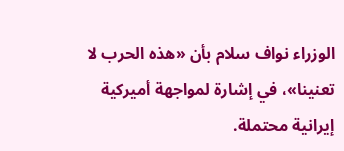الوزراء نواف سلام بأن «هذه الحرب لا تعنينا»، في إشارة لمواجهة أميركية إيرانية محتملة.